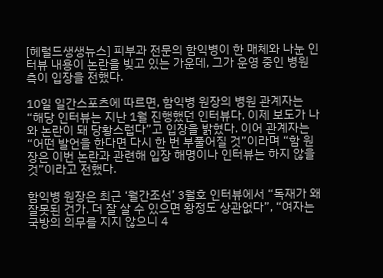[헤럴드생생뉴스] 피부과 전문의 함익병이 한 매체와 나눈 인터뷰 내용이 논란을 빚고 있는 가운데, 그가 운영 중인 병원 측이 입장을 전했다.

10일 일간스포츠에 따르면, 함익병 원장의 병원 관계자는 “해당 인터뷰는 지난 1월 진행했던 인터뷰다. 이제 보도가 나와 논란이 돼 당황스럽다”고 입장을 밝혔다. 이어 관계자는 “어떤 발언을 한다면 다시 한 번 부풀어질 것”이라며 “함 원장은 이번 논란과 관련해 입장 해명이나 인터뷰는 하지 않을 것”이라고 전했다.

함익병 원장은 최근 ‘월간조선’ 3월호 인터뷰에서 “독재가 왜 잘못된 건가. 더 잘 살 수 있으면 왕정도 상관없다”, “여자는 국방의 의무를 지지 않으니 4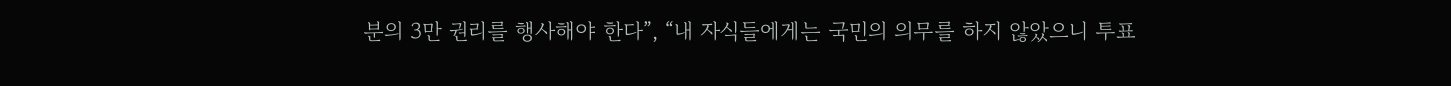분의 3만 권리를 행사해야 한다”, “내 자식들에게는 국민의 의무를 하지 않았으니 투표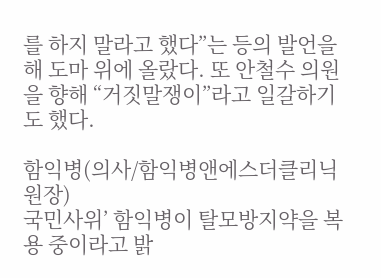를 하지 말라고 했다”는 등의 발언을 해 도마 위에 올랐다. 또 안철수 의원을 향해 “거짓말쟁이”라고 일갈하기도 했다.

함익병(의사/함익병앤에스더클리닉원장)
국민사위’ 함익병이 탈모방지약을 복용 중이라고 밝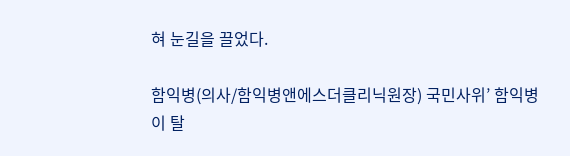혀 눈길을 끌었다.

함익병(의사/함익병앤에스더클리닉원장) 국민사위’ 함익병이 탈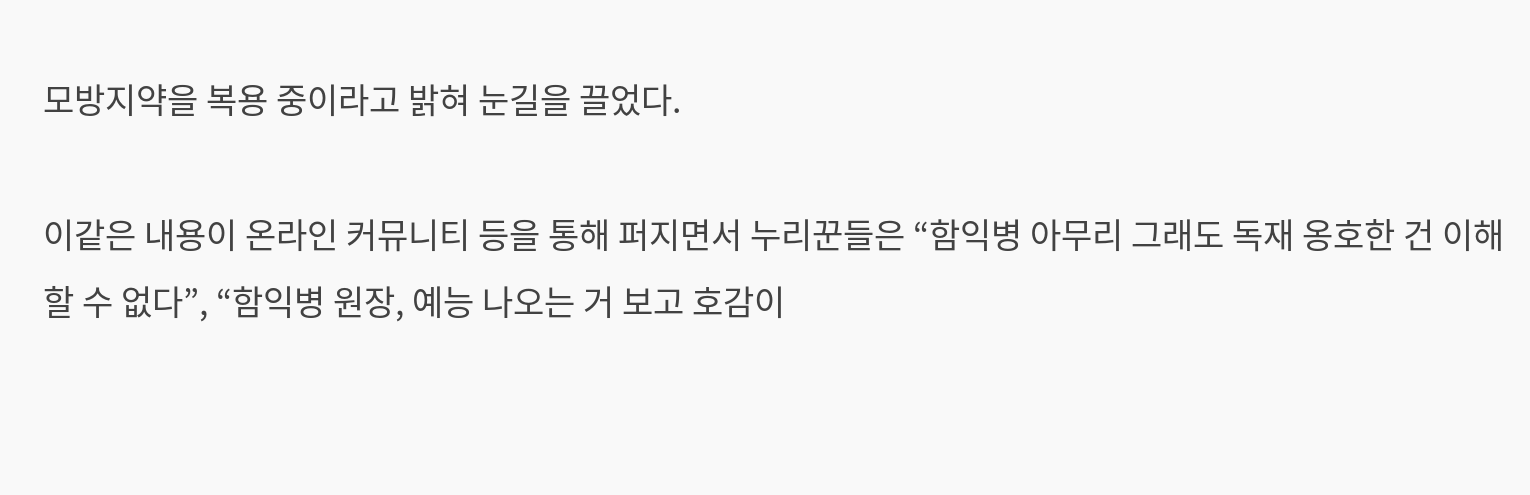모방지약을 복용 중이라고 밝혀 눈길을 끌었다.

이같은 내용이 온라인 커뮤니티 등을 통해 퍼지면서 누리꾼들은 “함익병 아무리 그래도 독재 옹호한 건 이해할 수 없다”, “함익병 원장, 예능 나오는 거 보고 호감이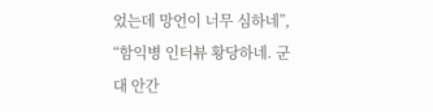었는데 망언이 너무 심하네”, “함익병 인터뷰 황당하네. 군대 안간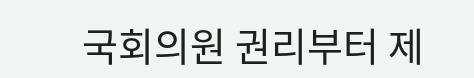국회의원 권리부터 제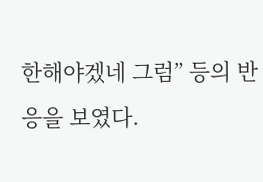한해야겠네 그럼” 등의 반응을 보였다.